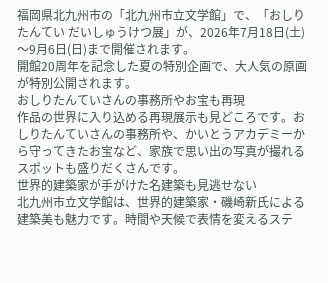福岡県北九州市の「北九州市立文学館」で、「おしりたんてい だいしゅうけつ展」が、2026年7月18日(土)〜9月6日(日)まで開催されます。
開館20周年を記念した夏の特別企画で、大人気の原画が特別公開されます。
おしりたんていさんの事務所やお宝も再現
作品の世界に入り込める再現展示も見どころです。おしりたんていさんの事務所や、かいとうアカデミーから守ってきたお宝など、家族で思い出の写真が撮れるスポットも盛りだくさんです。
世界的建築家が手がけた名建築も見逃せない
北九州市立文学館は、世界的建築家・磯崎新氏による建築美も魅力です。時間や天候で表情を変えるステ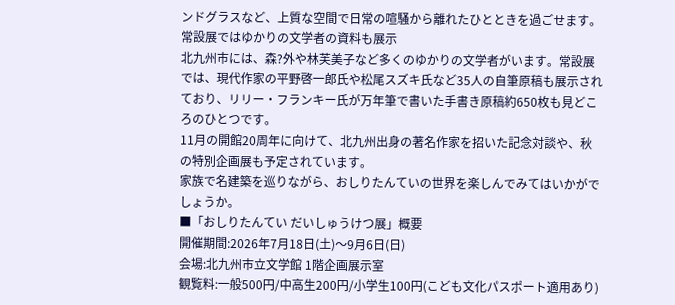ンドグラスなど、上質な空間で日常の喧騒から離れたひとときを過ごせます。
常設展ではゆかりの文学者の資料も展示
北九州市には、森?外や林芙美子など多くのゆかりの文学者がいます。常設展では、現代作家の平野啓一郎氏や松尾スズキ氏など35人の自筆原稿も展示されており、リリー・フランキー氏が万年筆で書いた手書き原稿約650枚も見どころのひとつです。
11月の開館20周年に向けて、北九州出身の著名作家を招いた記念対談や、秋の特別企画展も予定されています。
家族で名建築を巡りながら、おしりたんていの世界を楽しんでみてはいかがでしょうか。
■「おしりたんてい だいしゅうけつ展」概要
開催期間:2026年7月18日(土)〜9月6日(日)
会場:北九州市立文学館 1階企画展示室
観覧料:一般500円/中高生200円/小学生100円(こども文化パスポート適用あり)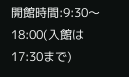開館時間:9:30〜18:00(入館は17:30まで)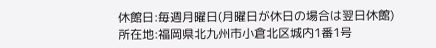休館日:毎週月曜日(月曜日が休日の場合は翌日休館)
所在地:福岡県北九州市小倉北区城内1番1号